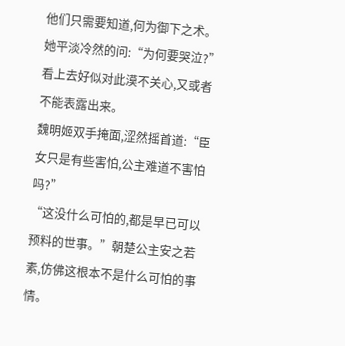他们只需要知道,何为御下之术。
她平淡冷然的问:“为何要哭泣?”看上去好似对此漠不关心,又或者不能表露出来。
魏明姬双手掩面,涩然摇首道:“臣女只是有些害怕,公主难道不害怕吗?”
“这没什么可怕的,都是早已可以预料的世事。”朝楚公主安之若素,仿佛这根本不是什么可怕的事情。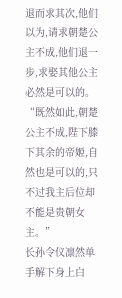退而求其次,他们以为,请求朝楚公主不成,他们退一步,求娶其他公主必然是可以的。
“既然如此,朝楚公主不成,陛下膝下其余的帝姬,自然也是可以的,只不过我主后位却不能是贵朝女主。”
长孙令仪凛然单手解下身上白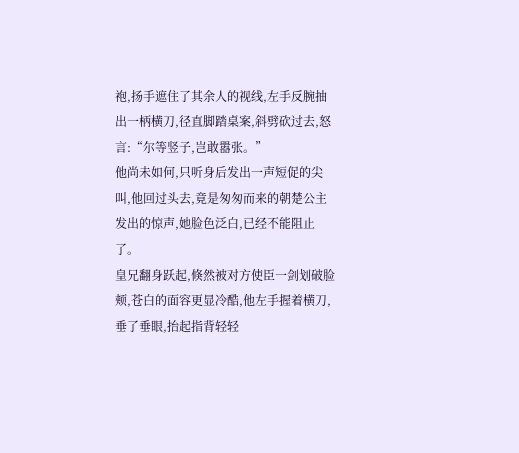袍,扬手遮住了其余人的视线,左手反腕抽出一柄横刀,径直脚踏桌案,斜劈砍过去,怒言:“尔等竖子,岂敢嚣张。”
他尚未如何,只听身后发出一声短促的尖叫,他回过头去,竟是匆匆而来的朝楚公主发出的惊声,她脸色泛白,已经不能阻止了。
皇兄翻身跃起,倏然被对方使臣一剑划破脸颊,苍白的面容更显冷酷,他左手握着横刀,垂了垂眼,抬起指背轻轻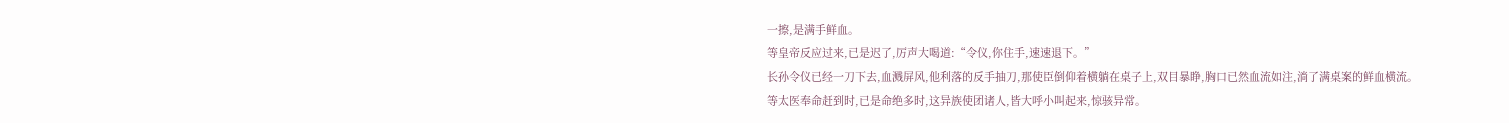一擦,是满手鲜血。
等皇帝反应过来,已是迟了,厉声大喝道:“令仪,你住手,速速退下。”
长孙令仪已经一刀下去,血溅屏风,他利落的反手抽刀,那使臣倒仰着横躺在桌子上,双目暴睁,胸口已然血流如注,淌了满桌案的鲜血横流。
等太医奉命赶到时,已是命绝多时,这异族使团诸人,皆大呼小叫起来,惊骇异常。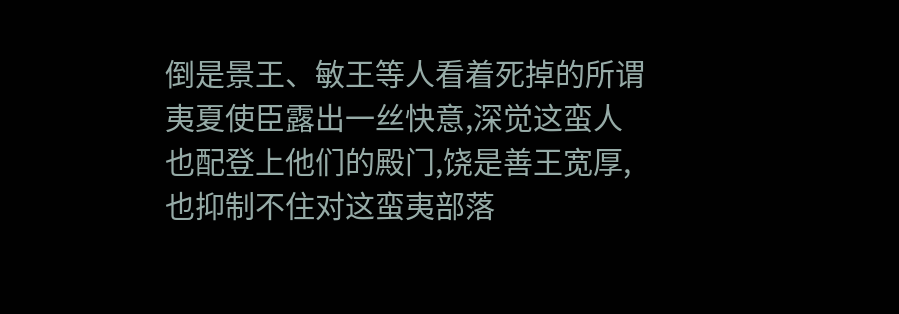倒是景王、敏王等人看着死掉的所谓夷夏使臣露出一丝快意,深觉这蛮人也配登上他们的殿门,饶是善王宽厚,也抑制不住对这蛮夷部落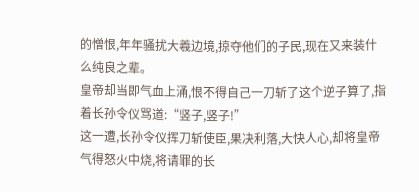的憎恨,年年骚扰大羲边境,掠夺他们的子民,现在又来装什么纯良之辈。
皇帝却当即气血上涌,恨不得自己一刀斩了这个逆子算了,指着长孙令仪骂道:“竖子,竖子!”
这一遭,长孙令仪挥刀斩使臣,果决利落,大快人心,却将皇帝气得怒火中烧,将请罪的长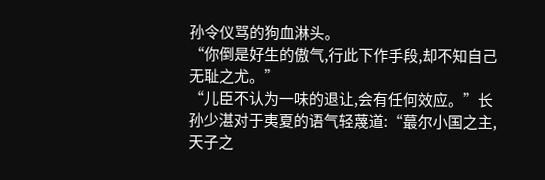孙令仪骂的狗血淋头。
“你倒是好生的傲气,行此下作手段,却不知自己无耻之尤。”
“儿臣不认为一味的退让,会有任何效应。”长孙少湛对于夷夏的语气轻蔑道:“蕞尔小国之主,天子之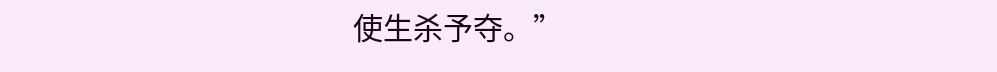使生杀予夺。”